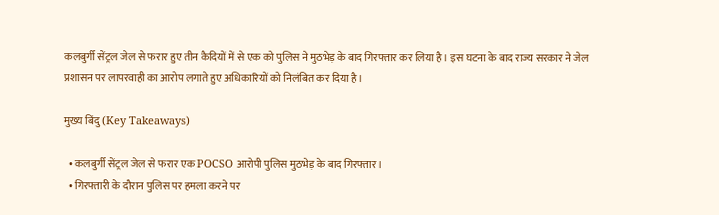कलबुर्गी सेंट्रल जेल से फरार हुए तीन कैदियों में से एक को पुलिस ने मुठभेड़ के बाद गिरफ्तार कर लिया है। इस घटना के बाद राज्य सरकार ने जेल प्रशासन पर लापरवाही का आरोप लगाते हुए अधिकारियों को निलंबित कर दिया है।

मुख्य बिंदु (Key Takeaways)

  • कलबुर्गी सेंट्रल जेल से फरार एक POCSO आरोपी पुलिस मुठभेड़ के बाद गिरफ्तार।
  • गिरफ्तारी के दौरान पुलिस पर हमला करने पर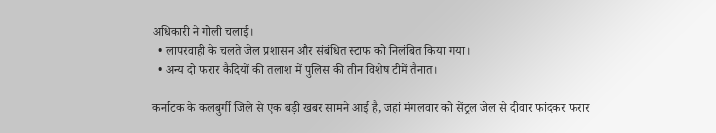अधिकारी ने गोली चलाई।
  • लापरवाही के चलते जेल प्रशासन और संबंधित स्टाफ को निलंबित किया गया।
  • अन्य दो फरार कैदियों की तलाश में पुलिस की तीन विशेष टीमें तैनात।

कर्नाटक के कलबुर्गी जिले से एक बड़ी खबर सामने आई है, जहां मंगलवार को सेंट्रल जेल से दीवार फांदकर फरार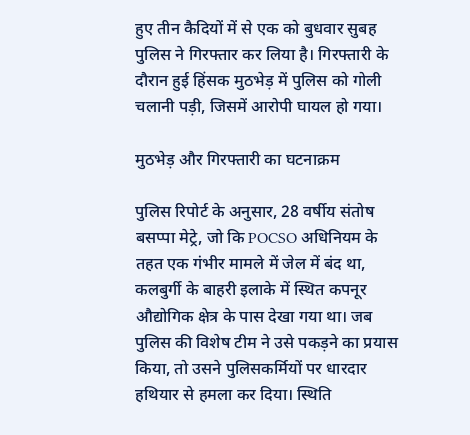हुए तीन कैदियों में से एक को बुधवार सुबह पुलिस ने गिरफ्तार कर लिया है। गिरफ्तारी के दौरान हुई हिंसक मुठभेड़ में पुलिस को गोली चलानी पड़ी, जिसमें आरोपी घायल हो गया।

मुठभेड़ और गिरफ्तारी का घटनाक्रम

पुलिस रिपोर्ट के अनुसार, 28 वर्षीय संतोष बसप्पा मेट्रे, जो कि POCSO अधिनियम के तहत एक गंभीर मामले में जेल में बंद था, कलबुर्गी के बाहरी इलाके में स्थित कपनूर औद्योगिक क्षेत्र के पास देखा गया था। जब पुलिस की विशेष टीम ने उसे पकड़ने का प्रयास किया, तो उसने पुलिसकर्मियों पर धारदार हथियार से हमला कर दिया। स्थिति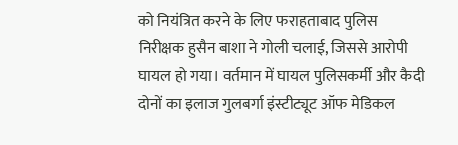को नियंत्रित करने के लिए फराहताबाद पुलिस निरीक्षक हुसैन बाशा ने गोली चलाई, जिससे आरोपी घायल हो गया। वर्तमान में घायल पुलिसकर्मी और कैदी दोनों का इलाज गुलबर्गा इंस्टीट्यूट ऑफ मेडिकल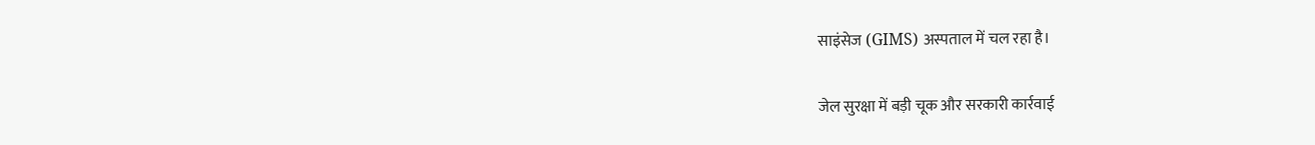साइंसेज (GIMS) अस्पताल में चल रहा है।

जेल सुरक्षा में बड़ी चूक और सरकारी कार्रवाई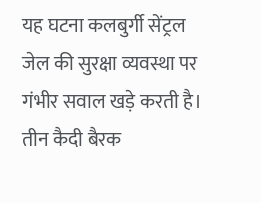यह घटना कलबुर्गी सेंट्रल जेल की सुरक्षा व्यवस्था पर गंभीर सवाल खड़े करती है। तीन कैदी बैरक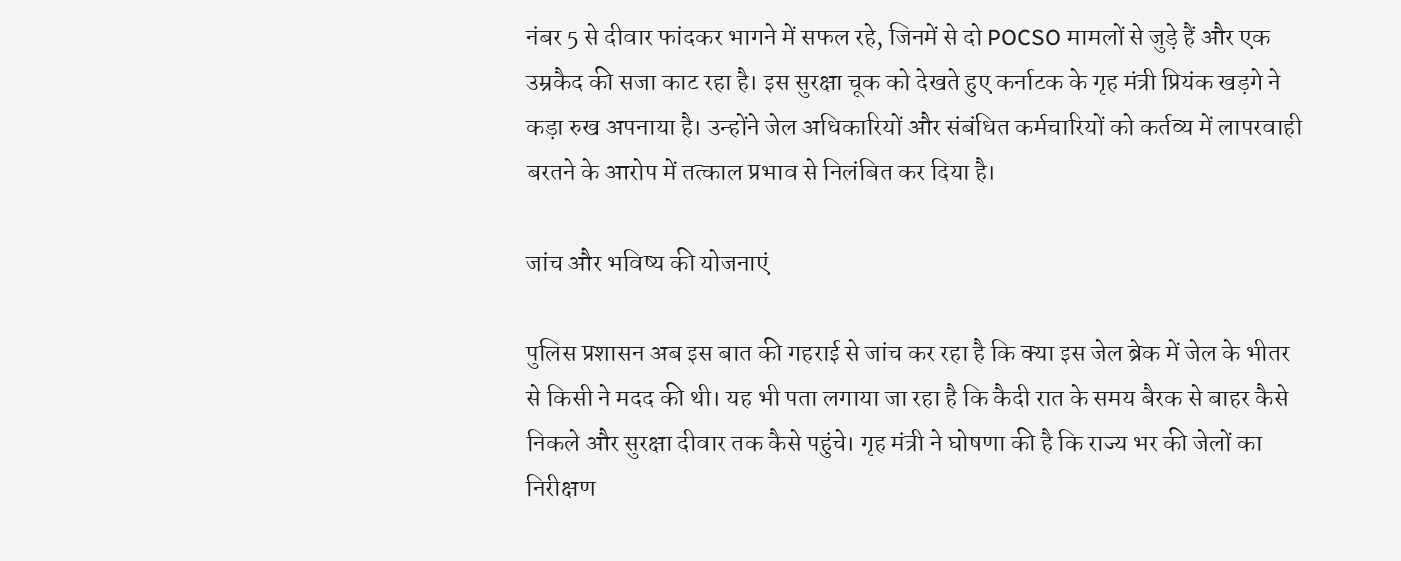नंबर 5 से दीवार फांदकर भागने में सफल रहे, जिनमें से दो POCSO मामलों से जुड़े हैं और एक उम्रकैद की सजा काट रहा है। इस सुरक्षा चूक को देखते हुए कर्नाटक के गृह मंत्री प्रियंक खड़गे ने कड़ा रुख अपनाया है। उन्होंने जेल अधिकारियों और संबंधित कर्मचारियों को कर्तव्य में लापरवाही बरतने के आरोप में तत्काल प्रभाव से निलंबित कर दिया है।

जांच और भविष्य की योजनाएं

पुलिस प्रशासन अब इस बात की गहराई से जांच कर रहा है कि क्या इस जेल ब्रेक में जेल के भीतर से किसी ने मदद की थी। यह भी पता लगाया जा रहा है कि कैदी रात के समय बैरक से बाहर कैसे निकले और सुरक्षा दीवार तक कैसे पहुंचे। गृह मंत्री ने घोषणा की है कि राज्य भर की जेलों का निरीक्षण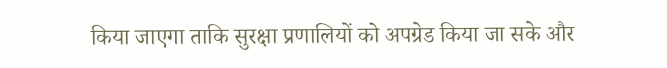किया जाएगा ताकि सुरक्षा प्रणालियों को अपग्रेड किया जा सके और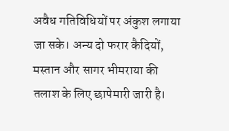अवैध गतिविधियों पर अंकुश लगाया जा सके। अन्य दो फरार कैदियों, मस्तान और सागर भीमराया की तलाश के लिए छापेमारी जारी है।